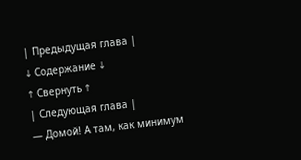| Предыдущая глава |
↓ Содержание ↓
↑ Свернуть ↑
| Следующая глава |
— Домой! А там, как минимум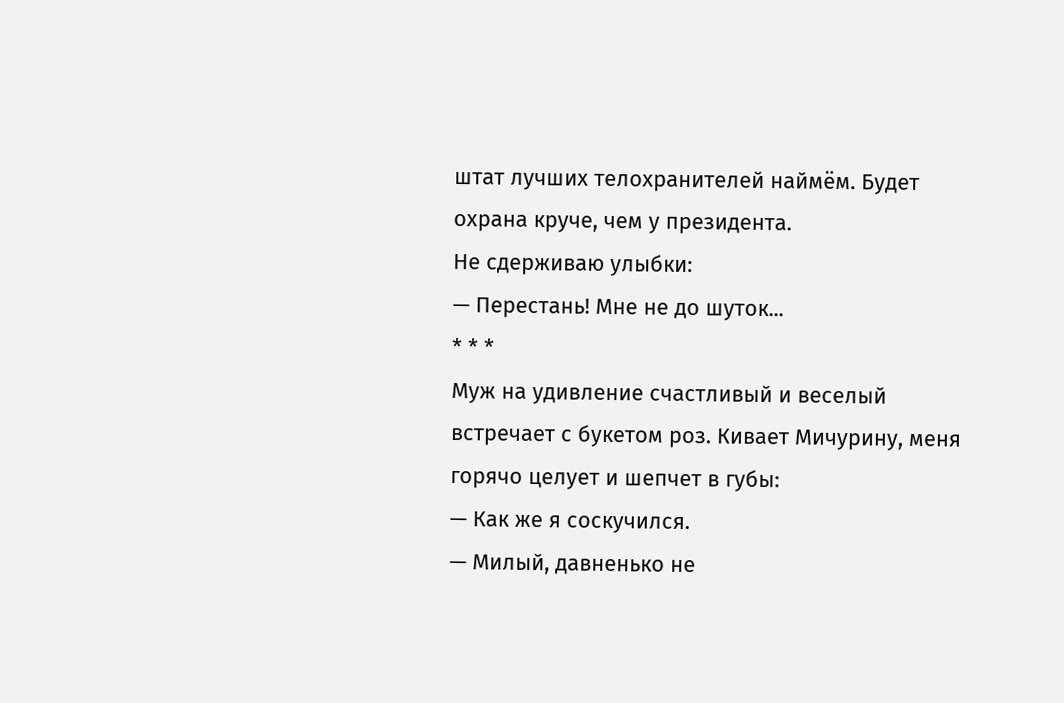штат лучших телохранителей наймём. Будет охрана круче, чем у президента.
Не сдерживаю улыбки:
— Перестань! Мне не до шуток...
* * *
Муж на удивление счастливый и веселый встречает с букетом роз. Кивает Мичурину, меня горячо целует и шепчет в губы:
— Как же я соскучился.
— Милый, давненько не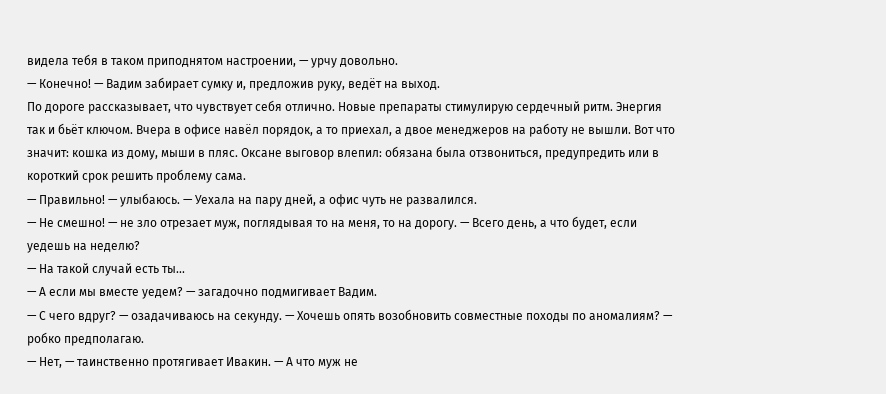видела тебя в таком приподнятом настроении, — урчу довольно.
— Конечно! — Вадим забирает сумку и, предложив руку, ведёт на выход.
По дороге рассказывает, что чувствует себя отлично. Новые препараты стимулирую сердечный ритм. Энергия так и бьёт ключом. Вчера в офисе навёл порядок, а то приехал, а двое менеджеров на работу не вышли. Вот что значит: кошка из дому, мыши в пляс. Оксане выговор влепил: обязана была отзвониться, предупредить или в короткий срок решить проблему сама.
— Правильно! — улыбаюсь. — Уехала на пару дней, а офис чуть не развалился.
— Не смешно! — не зло отрезает муж, поглядывая то на меня, то на дорогу. — Всего день, а что будет, если уедешь на неделю?
— На такой случай есть ты...
— А если мы вместе уедем? — загадочно подмигивает Вадим.
— С чего вдруг? — озадачиваюсь на секунду. — Хочешь опять возобновить совместные походы по аномалиям? — робко предполагаю.
— Нет, — таинственно протягивает Ивакин. — А что муж не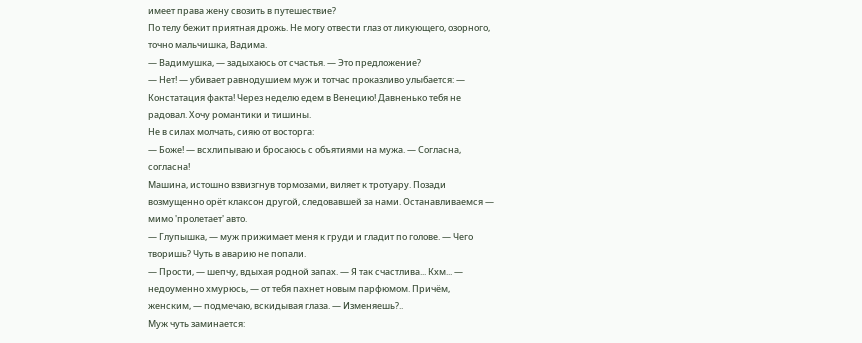имеет права жену свозить в путешествие?
По телу бежит приятная дрожь. Не могу отвести глаз от ликующего, озорного, точно мальчишка, Вадима.
— Вадимушка, — задыхаюсь от счастья. — Это предложение?
— Нет! — убивает равнодушием муж и тотчас проказливо улыбается: — Констатация факта! Через неделю едем в Венецию! Давненько тебя не радовал. Хочу романтики и тишины.
Не в силах молчать, сияю от восторга:
— Боже! — всхлипываю и бросаюсь с объятиями на мужа. — Согласна, согласна!
Машина, истошно взвизгнув тормозами, виляет к тротуару. Позади возмущенно орёт клаксон другой, следовавшей за нами. Останавливаемся — мимо 'пролетает' авто.
— Глупышка, — муж прижимает меня к груди и гладит по голове. — Чего творишь? Чуть в аварию не попали.
— Прости, — шепчу, вдыхая родной запах. — Я так счастлива... Кхм... — недоуменно хмурюсь, — от тебя пахнет новым парфюмом. Причём, женским, — подмечаю, вскидывая глаза. — Изменяешь?..
Муж чуть заминается: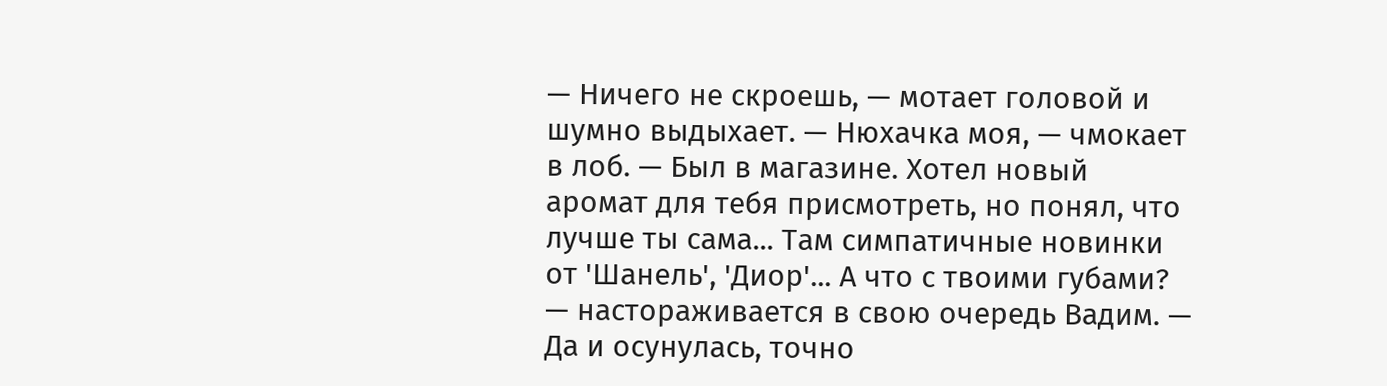— Ничего не скроешь, — мотает головой и шумно выдыхает. — Нюхачка моя, — чмокает в лоб. — Был в магазине. Хотел новый аромат для тебя присмотреть, но понял, что лучше ты сама... Там симпатичные новинки от 'Шанель', 'Диор'... А что с твоими губами? — настораживается в свою очередь Вадим. — Да и осунулась, точно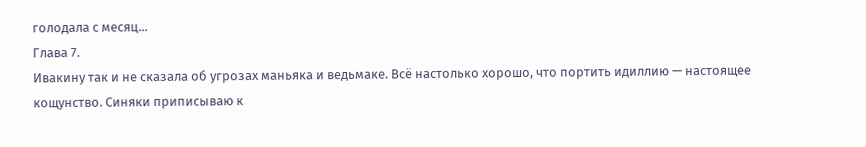голодала с месяц...
Глава 7.
Ивакину так и не сказала об угрозах маньяка и ведьмаке. Всё настолько хорошо, что портить идиллию — настоящее кощунство. Синяки приписываю к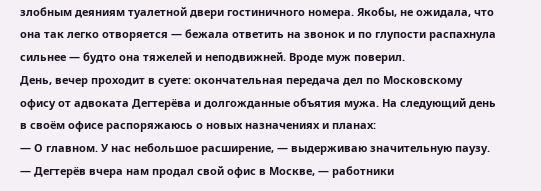злобным деяниям туалетной двери гостиничного номера. Якобы, не ожидала, что она так легко отворяется — бежала ответить на звонок и по глупости распахнула сильнее — будто она тяжелей и неподвижней. Вроде муж поверил.
День, вечер проходит в суете: окончательная передача дел по Московскому офису от адвоката Дегтерёва и долгожданные объятия мужа. На следующий день в своём офисе распоряжаюсь о новых назначениях и планах:
— О главном. У нас небольшое расширение, — выдерживаю значительную паузу. — Дегтерёв вчера нам продал свой офис в Москве, — работники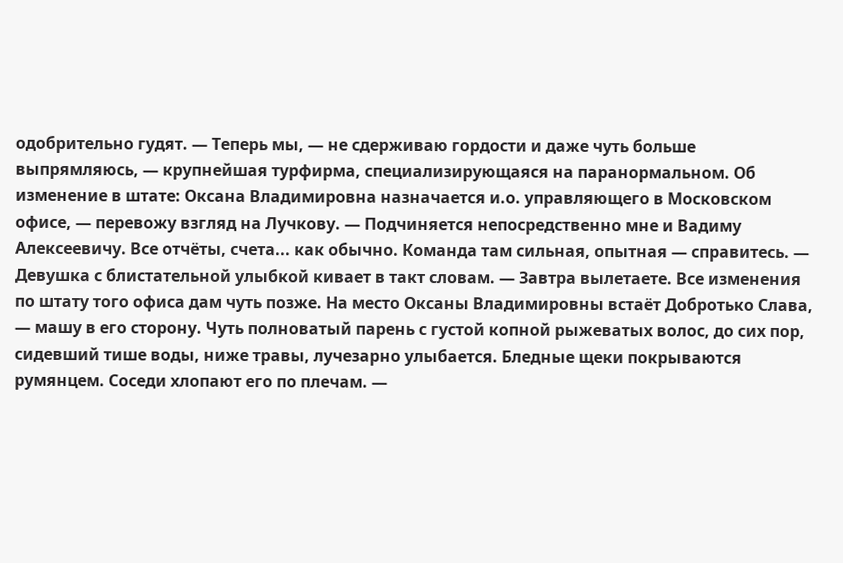одобрительно гудят. — Теперь мы, — не сдерживаю гордости и даже чуть больше выпрямляюсь, — крупнейшая турфирма, специализирующаяся на паранормальном. Об изменение в штате: Оксана Владимировна назначается и.о. управляющего в Московском офисе, — перевожу взгляд на Лучкову. — Подчиняется непосредственно мне и Вадиму Алексеевичу. Все отчёты, счета... как обычно. Команда там сильная, опытная — справитесь. — Девушка с блистательной улыбкой кивает в такт словам. — Завтра вылетаете. Все изменения по штату того офиса дам чуть позже. На место Оксаны Владимировны встаёт Добротько Слава, — машу в его сторону. Чуть полноватый парень с густой копной рыжеватых волос, до сих пор, сидевший тише воды, ниже травы, лучезарно улыбается. Бледные щеки покрываются румянцем. Соседи хлопают его по плечам. —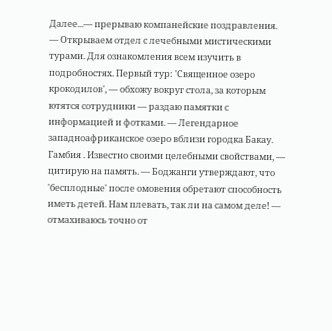Далее...— прерываю компанейские поздравления. — Открываем отдел с лечебными мистическими турами. Для ознакомления всем изучить в подробностях. Первый тур: 'Священное озеро крокодилов', — обхожу вокруг стола, за которым ютятся сотрудники — раздаю памятки с информацией и фотками. — Легендарное западноафриканское озеро вблизи городка Бакау. Гамбия . Известно своими целебными свойствами, — цитирую на память. — Боджанги утверждают, что 'бесплодные' после омовения обретают способность иметь детей. Нам плевать, так ли на самом деле! — отмахиваюсь точно от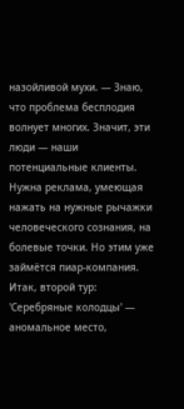назойливой мухи. — Знаю, что проблема бесплодия волнует многих. Значит, эти люди — наши потенциальные клиенты. Нужна реклама, умеющая нажать на нужные рычажки человеческого сознания, на болевые точки. Но этим уже займётся пиар-компания. Итак, второй тур: 'Серебряные колодцы' — аномальное место,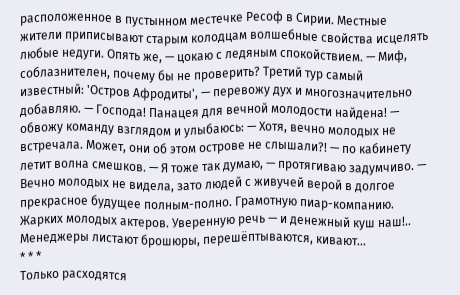расположенное в пустынном местечке Ресоф в Сирии. Местные жители приписывают старым колодцам волшебные свойства исцелять любые недуги. Опять же, — цокаю с ледяным спокойствием. — Миф, соблазнителен, почему бы не проверить? Третий тур самый известный: 'Остров Афродиты', — перевожу дух и многозначительно добавляю. — Господа! Панацея для вечной молодости найдена! — обвожу команду взглядом и улыбаюсь: — Хотя, вечно молодых не встречала. Может, они об этом острове не слышали?! — по кабинету летит волна смешков. — Я тоже так думаю, — протягиваю задумчиво. — Вечно молодых не видела, зато людей с живучей верой в долгое прекрасное будущее полным-полно. Грамотную пиар-компанию. Жарких молодых актеров. Уверенную речь — и денежный куш наш!..
Менеджеры листают брошюры, перешёптываются, кивают...
* * *
Только расходятся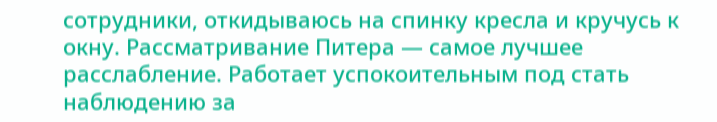сотрудники, откидываюсь на спинку кресла и кручусь к окну. Рассматривание Питера — самое лучшее расслабление. Работает успокоительным под стать наблюдению за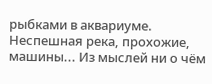рыбками в аквариуме. Неспешная река, прохожие, машины... Из мыслей ни о чём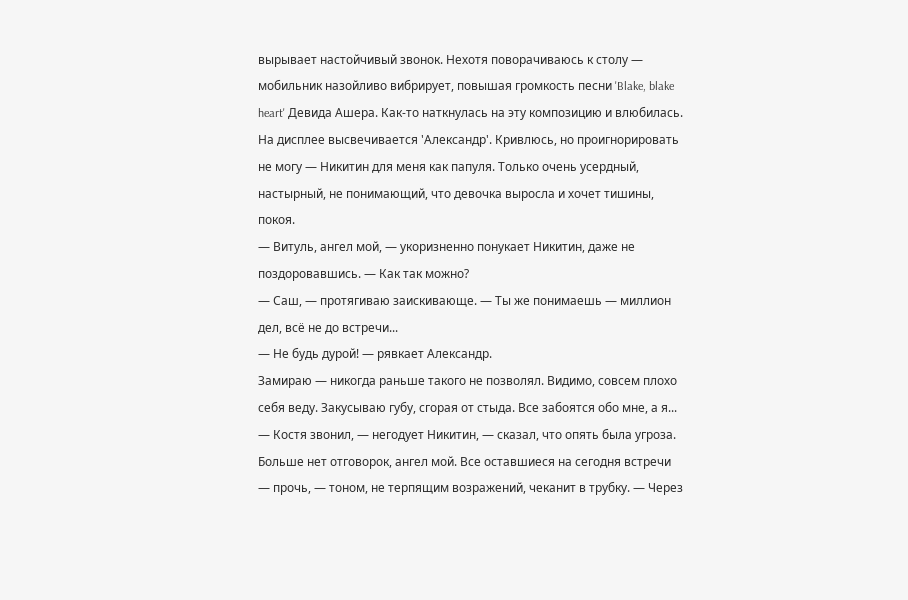вырывает настойчивый звонок. Нехотя поворачиваюсь к столу — мобильник назойливо вибрирует, повышая громкость песни 'Blake, blake heart' Девида Ашера. Как-то наткнулась на эту композицию и влюбилась.
На дисплее высвечивается 'Александр'. Кривлюсь, но проигнорировать не могу — Никитин для меня как папуля. Только очень усердный, настырный, не понимающий, что девочка выросла и хочет тишины, покоя.
— Витуль, ангел мой, — укоризненно понукает Никитин, даже не поздоровавшись. — Как так можно?
— Саш, — протягиваю заискивающе. — Ты же понимаешь — миллион дел, всё не до встречи...
— Не будь дурой! — рявкает Александр.
Замираю — никогда раньше такого не позволял. Видимо, совсем плохо себя веду. Закусываю губу, сгорая от стыда. Все забоятся обо мне, а я...
— Костя звонил, — негодует Никитин, — сказал, что опять была угроза. Больше нет отговорок, ангел мой. Все оставшиеся на сегодня встречи — прочь, — тоном, не терпящим возражений, чеканит в трубку. — Через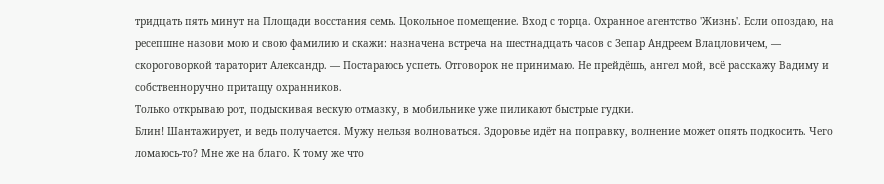тридцать пять минут на Площади восстания семь. Цокольное помещение. Вход с торца. Охранное агентство 'Жизнь'. Если опоздаю, на ресепшне назови мою и свою фамилию и скажи: назначена встреча на шестнадцать часов с Зепар Андреем Влацловичем, — скороговоркой тараторит Александр. — Постараюсь успеть. Отговорок не принимаю. Не прейдёшь, ангел мой, всё расскажу Вадиму и собственноручно притащу охранников.
Только открываю рот, подыскивая вескую отмазку, в мобильнике уже пиликают быстрые гудки.
Блин! Шантажирует, и ведь получается. Мужу нельзя волноваться. Здоровье идёт на поправку, волнение может опять подкосить. Чего ломаюсь-то? Мне же на благо. К тому же что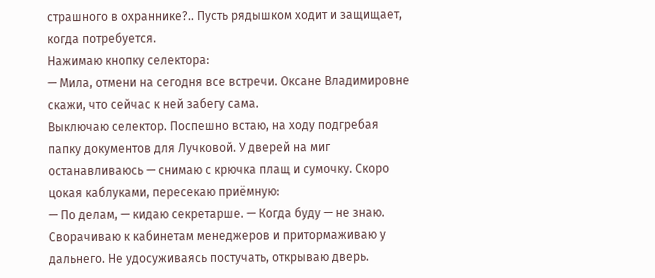страшного в охраннике?.. Пусть рядышком ходит и защищает, когда потребуется.
Нажимаю кнопку селектора:
— Мила, отмени на сегодня все встречи. Оксане Владимировне скажи, что сейчас к ней забегу сама.
Выключаю селектор. Поспешно встаю, на ходу подгребая папку документов для Лучковой. У дверей на миг останавливаюсь — снимаю с крючка плащ и сумочку. Скоро цокая каблуками, пересекаю приёмную:
— По делам, — кидаю секретарше. — Когда буду — не знаю.
Сворачиваю к кабинетам менеджеров и притормаживаю у дальнего. Не удосуживаясь постучать, открываю дверь.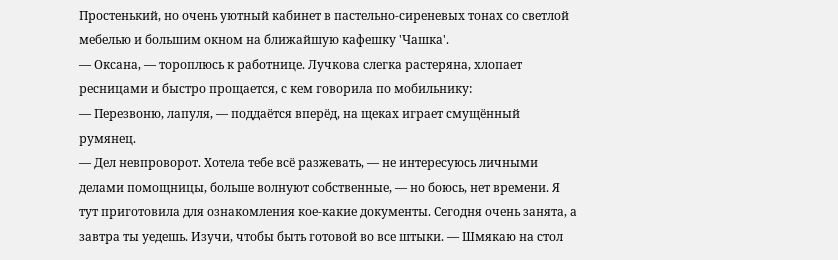Простенький, но очень уютный кабинет в пастельно-сиреневых тонах со светлой мебелью и большим окном на ближайшую кафешку 'Чашка'.
— Оксана, — тороплюсь к работнице. Лучкова слегка растеряна, хлопает ресницами и быстро прощается, с кем говорила по мобильнику:
— Перезвоню, лапуля, — поддаётся вперёд, на щеках играет смущённый румянец.
— Дел невпроворот. Хотела тебе всё разжевать, — не интересуюсь личными делами помощницы, больше волнуют собственные, — но боюсь, нет времени. Я тут приготовила для ознакомления кое-какие документы. Сегодня очень занята, а завтра ты уедешь. Изучи, чтобы быть готовой во все штыки. — Шмякаю на стол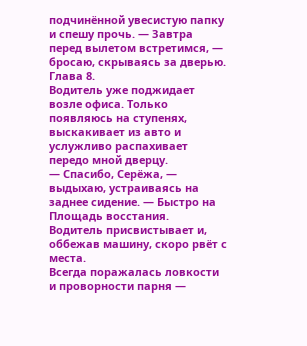подчинённой увесистую папку и спешу прочь. — Завтра перед вылетом встретимся, — бросаю, скрываясь за дверью.
Глава 8.
Водитель уже поджидает возле офиса. Только появляюсь на ступенях, выскакивает из авто и услужливо распахивает передо мной дверцу.
— Спасибо, Серёжа, — выдыхаю, устраиваясь на заднее сидение. — Быстро на Площадь восстания.
Водитель присвистывает и, оббежав машину, скоро рвёт с места.
Всегда поражалась ловкости и проворности парня —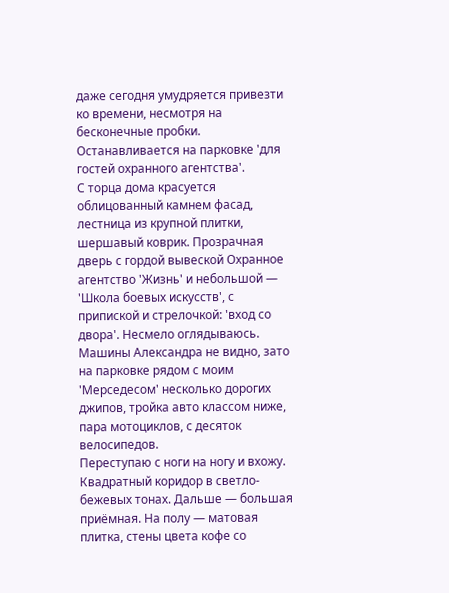даже сегодня умудряется привезти ко времени, несмотря на бесконечные пробки. Останавливается на парковке 'для гостей охранного агентства'.
С торца дома красуется облицованный камнем фасад, лестница из крупной плитки, шершавый коврик. Прозрачная дверь с гордой вывеской Охранное агентство 'Жизнь' и небольшой — 'Школа боевых искусств', с припиской и стрелочкой: 'вход со двора'. Несмело оглядываюсь. Машины Александра не видно, зато на парковке рядом с моим 'Мерседесом' несколько дорогих джипов, тройка авто классом ниже, пара мотоциклов, с десяток велосипедов.
Переступаю с ноги на ногу и вхожу. Квадратный коридор в светло-бежевых тонах. Дальше — большая приёмная. На полу — матовая плитка, стены цвета кофе со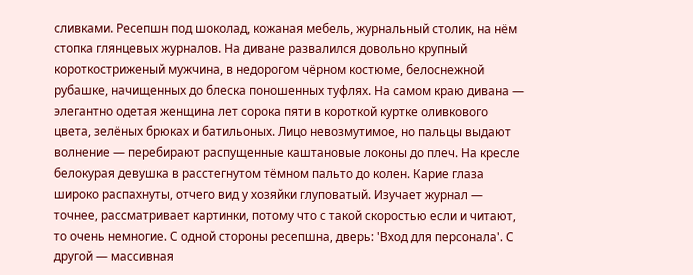сливками. Ресепшн под шоколад, кожаная мебель, журнальный столик, на нём стопка глянцевых журналов. На диване развалился довольно крупный короткостриженый мужчина, в недорогом чёрном костюме, белоснежной рубашке, начищенных до блеска поношенных туфлях. На самом краю дивана — элегантно одетая женщина лет сорока пяти в короткой куртке оливкового цвета, зелёных брюках и батильоных. Лицо невозмутимое, но пальцы выдают волнение — перебирают распущенные каштановые локоны до плеч. На кресле белокурая девушка в расстегнутом тёмном пальто до колен. Карие глаза широко распахнуты, отчего вид у хозяйки глуповатый. Изучает журнал — точнее, рассматривает картинки, потому что с такой скоростью если и читают, то очень немногие. С одной стороны ресепшна, дверь: 'Вход для персонала'. С другой — массивная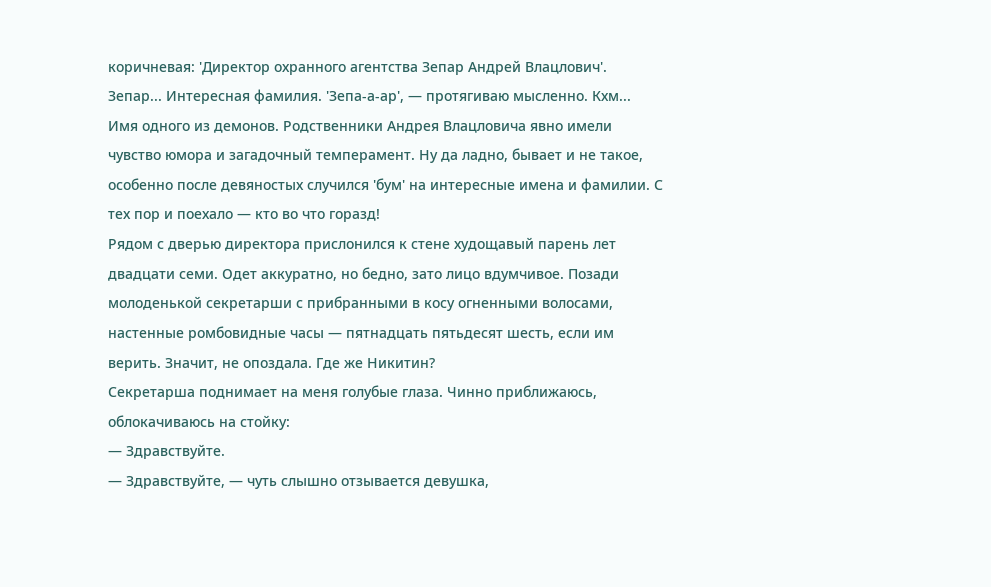коричневая: 'Директор охранного агентства Зепар Андрей Влацлович'. Зепар... Интересная фамилия. 'Зепа-а-ар', — протягиваю мысленно. Кхм... Имя одного из демонов. Родственники Андрея Влацловича явно имели чувство юмора и загадочный темперамент. Ну да ладно, бывает и не такое, особенно после девяностых случился 'бум' на интересные имена и фамилии. С тех пор и поехало — кто во что горазд!
Рядом с дверью директора прислонился к стене худощавый парень лет двадцати семи. Одет аккуратно, но бедно, зато лицо вдумчивое. Позади молоденькой секретарши с прибранными в косу огненными волосами, настенные ромбовидные часы — пятнадцать пятьдесят шесть, если им верить. Значит, не опоздала. Где же Никитин?
Секретарша поднимает на меня голубые глаза. Чинно приближаюсь, облокачиваюсь на стойку:
— Здравствуйте.
— Здравствуйте, — чуть слышно отзывается девушка,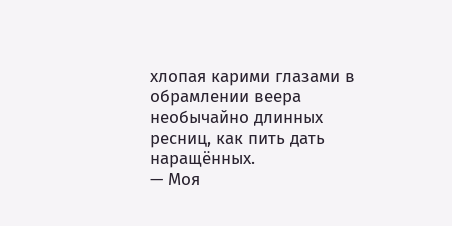хлопая карими глазами в обрамлении веера необычайно длинных ресниц, как пить дать наращённых.
— Моя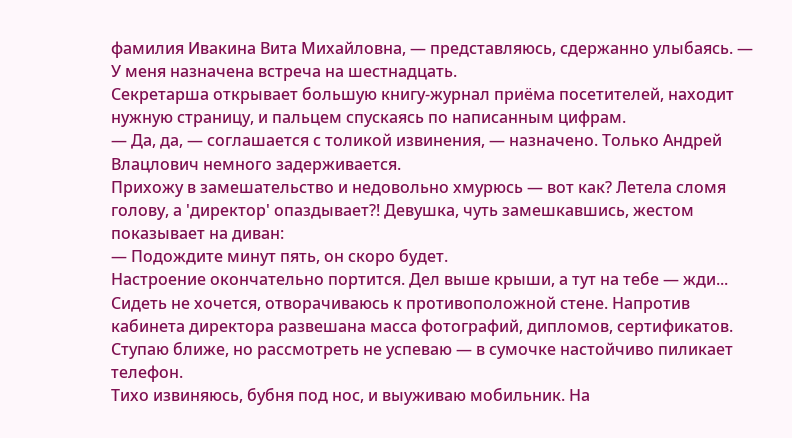фамилия Ивакина Вита Михайловна, — представляюсь, сдержанно улыбаясь. — У меня назначена встреча на шестнадцать.
Секретарша открывает большую книгу-журнал приёма посетителей, находит нужную страницу, и пальцем спускаясь по написанным цифрам.
— Да, да, — соглашается с толикой извинения, — назначено. Только Андрей Влацлович немного задерживается.
Прихожу в замешательство и недовольно хмурюсь — вот как? Летела сломя голову, а 'директор' опаздывает?! Девушка, чуть замешкавшись, жестом показывает на диван:
— Подождите минут пять, он скоро будет.
Настроение окончательно портится. Дел выше крыши, а тут на тебе — жди... Сидеть не хочется, отворачиваюсь к противоположной стене. Напротив кабинета директора развешана масса фотографий, дипломов, сертификатов. Ступаю ближе, но рассмотреть не успеваю — в сумочке настойчиво пиликает телефон.
Тихо извиняюсь, бубня под нос, и выуживаю мобильник. На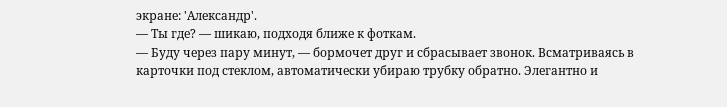экране: 'Александр'.
— Ты где? — шикаю, подходя ближе к фоткам.
— Буду через пару минут, — бормочет друг и сбрасывает звонок. Всматриваясь в карточки под стеклом, автоматически убираю трубку обратно. Элегантно и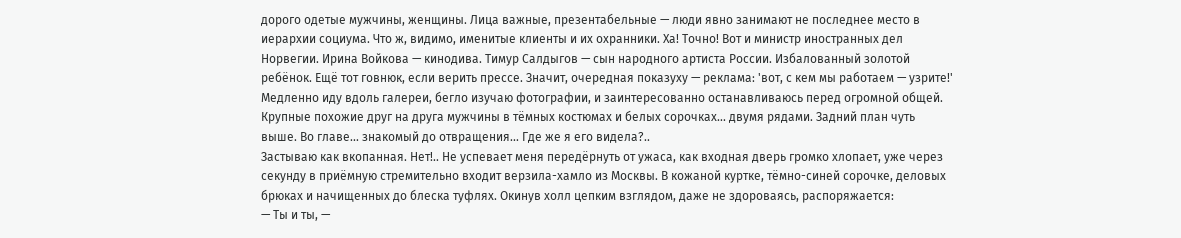дорого одетые мужчины, женщины. Лица важные, презентабельные — люди явно занимают не последнее место в иерархии социума. Что ж, видимо, именитые клиенты и их охранники. Ха! Точно! Вот и министр иностранных дел Норвегии. Ирина Войкова — кинодива. Тимур Салдыгов — сын народного артиста России. Избалованный золотой ребёнок. Ещё тот говнюк, если верить прессе. Значит, очередная показуху — реклама: 'вот, с кем мы работаем — узрите!' Медленно иду вдоль галереи, бегло изучаю фотографии, и заинтересованно останавливаюсь перед огромной общей. Крупные похожие друг на друга мужчины в тёмных костюмах и белых сорочках... двумя рядами. Задний план чуть выше. Во главе... знакомый до отвращения... Где же я его видела?..
Застываю как вкопанная. Нет!.. Не успевает меня передёрнуть от ужаса, как входная дверь громко хлопает, уже через секунду в приёмную стремительно входит верзила-хамло из Москвы. В кожаной куртке, тёмно-синей сорочке, деловых брюках и начищенных до блеска туфлях. Окинув холл цепким взглядом, даже не здороваясь, распоряжается:
— Ты и ты, —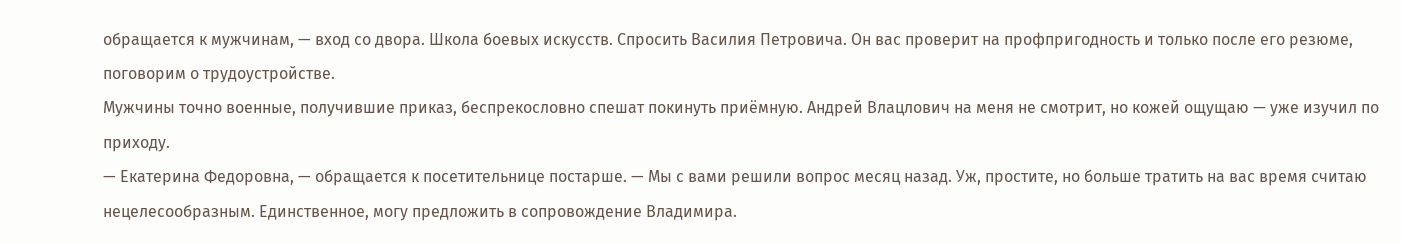обращается к мужчинам, — вход со двора. Школа боевых искусств. Спросить Василия Петровича. Он вас проверит на профпригодность и только после его резюме, поговорим о трудоустройстве.
Мужчины точно военные, получившие приказ, беспрекословно спешат покинуть приёмную. Андрей Влацлович на меня не смотрит, но кожей ощущаю — уже изучил по приходу.
— Екатерина Федоровна, — обращается к посетительнице постарше. — Мы с вами решили вопрос месяц назад. Уж, простите, но больше тратить на вас время считаю нецелесообразным. Единственное, могу предложить в сопровождение Владимира.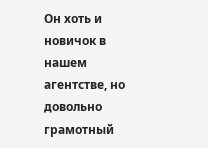Он хоть и новичок в нашем агентстве, но довольно грамотный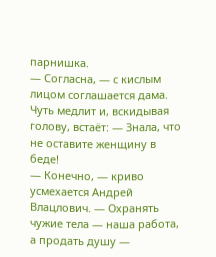парнишка.
— Согласна, — с кислым лицом соглашается дама. Чуть медлит и, вскидывая голову, встаёт: — Знала, что не оставите женщину в беде!
— Конечно, — криво усмехается Андрей Влацлович. — Охранять чужие тела — наша работа, а продать душу —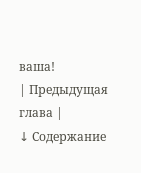ваша!
| Предыдущая глава |
↓ Содержание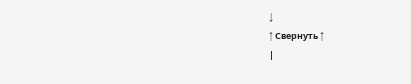↓
↑ Свернуть ↑
|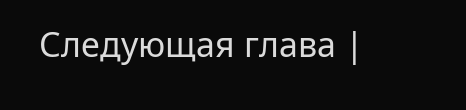Следующая глава |